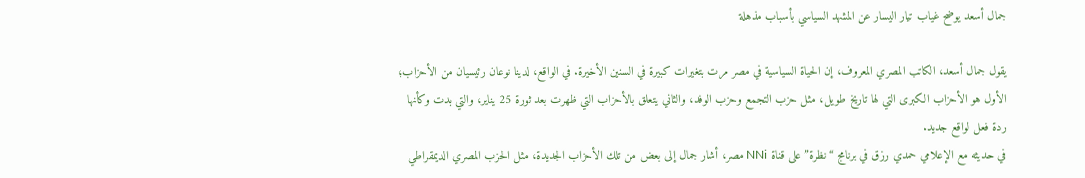جمال أسعد يوضح غياب تيار اليسار عن المشهد السياسي بأسباب مذهلة

يقول جمال أسعد، الكاتب المصري المعروف، إن الحياة السياسية في مصر مرت بتغيرات كبيرة في السنين الأخيرة. في الواقع، لدينا نوعان رئيسيان من الأحزاب؛ الأول هو الأحزاب الكبرى التي لها تاريخ طويل، مثل حزب التجمع وحزب الوفد، والثاني يتعلق بالأحزاب التي ظهرت بعد ثورة 25 يناير، والتي بدت وكأنها ردة فعل لواقع جديد.
في حديثه مع الإعلامي حمدي رزق في برنامج “نظرة” على قناة NNi مصر، أشار جمال إلى بعض من تلك الأحزاب الجديدة، مثل الحزب المصري الديمقراطي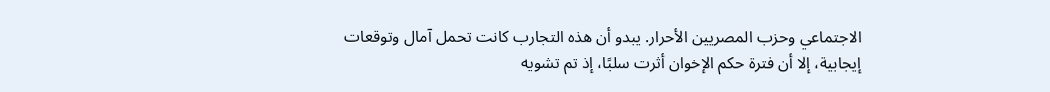الاجتماعي وحزب المصريين الأحرار. يبدو أن هذه التجارب كانت تحمل آمال وتوقعات إيجابية، إلا أن فترة حكم الإخوان أثرت سلبًا، إذ تم تشويه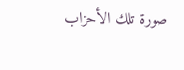صورة تلك الأحزاب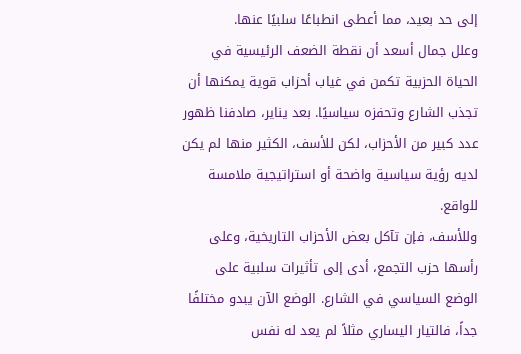إلى حد بعيد، مما أعطى انطباعًا سلبيًا عنها.
وعلل جمال أسعد أن نقطة الضعف الرئيسية في الحياة الحزبية تكمن في غياب أحزاب قوية يمكنها أن تجذب الشارع وتحفزه سياسيًا. بعد يناير، صادفنا ظهور عدد كبير من الأحزاب، لكن للأسف، الكثير منها لم يكن لديه رؤية سياسية واضحة أو استراتيجية ملامسة للواقع.
وللأسف، فإن تآكل بعض الأحزاب التاريخية، وعلى رأسها حزب التجمع، أدى إلى تأثيرات سلبية على الوضع السياسي في الشارع. الوضع الآن يبدو مختلفًا جداً، فالتيار اليساري مثلاً لم يعد له نفس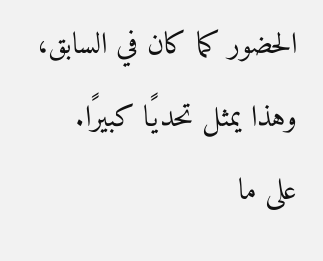الحضور كما كان في السابق، وهذا يمثل تحديًا كبيرًا.
على ما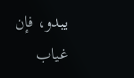يبدو، فإن غياب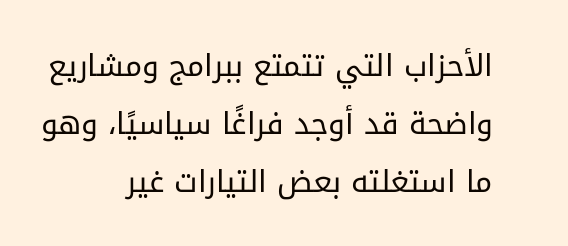الأحزاب التي تتمتع ببرامج ومشاريع واضحة قد أوجد فراغًا سياسيًا، وهو ما استغلته بعض التيارات غير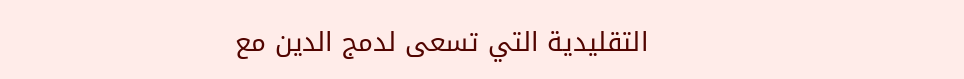التقليدية التي تسعى لدمج الدين مع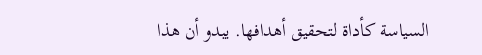السياسة كأداة لتحقيق أهدافها. يبدو أن هذا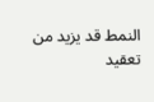النمط قد يزيد من تعقيد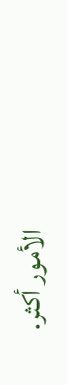الأمور أكثر.